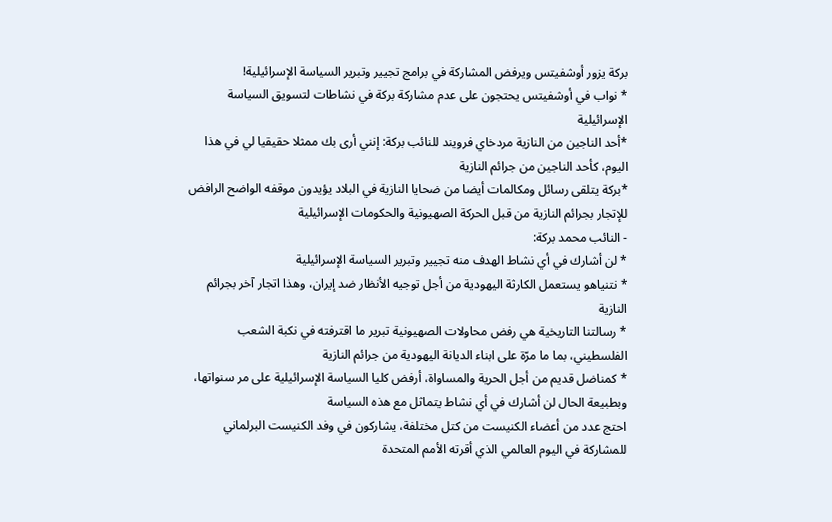بركة يزور أوشفيتس ويرفض المشاركة في برامج تجيير وتبرير السياسة الإسرائيلية!
* نواب في أوشفيتس يحتجون على عدم مشاركة بركة في نشاطات لتسويق السياسة الإسرائيلية
*أحد الناجين من النازية مردخاي فرويند للنائب بركة: إنني أرى بك ممثلا حقيقيا لي في هذا اليوم، كأحد الناجين من جرائم النازية
*بركة يتلقى رسائل ومكالمات أيضا من ضحايا النازية في البلاد يؤيدون موقفه الواضح الرافض للإتجار بجرائم النازية من قبل الحركة الصهيونية والحكومات الإسرائيلية
- النائب محمد بركة:
* لن أشارك في أي نشاط الهدف منه تجيير وتبرير السياسة الإسرائيلية
* نتنياهو يستعمل الكارثة اليهودية من أجل توجيه الأنظار ضد إيران، وهذا اتجار آخر بجرائم النازية
* رسالتنا التاريخية هي رفض محاولات الصهيونية تبرير ما اقترفته في نكبة الشعب الفلسطيني، بما ما مرّة على ابناء الديانة اليهودية من جرائم النازية
* كمناضل قديم من أجل الحرية والمساواة، أرفض كليا السياسة الإسرائيلية على مر سنواتها، وبطبيعة الحال لن أشارك في أي نشاط يتماثل مع هذه السياسة
احتج عدد من أعضاء الكنيست من كتل مختلفة، يشاركون في وفد الكنيست البرلماني للمشاركة في اليوم العالمي الذي أقرته الأمم المتحدة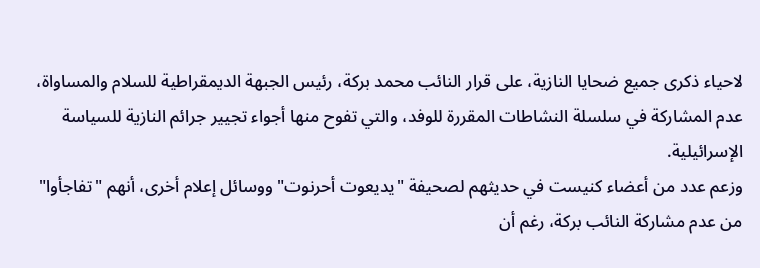لاحياء ذكرى جميع ضحايا النازية، على قرار النائب محمد بركة، رئيس الجبهة الديمقراطية للسلام والمساواة، عدم المشاركة في سلسلة النشاطات المقررة للوفد، والتي تفوح منها أجواء تجيير جرائم النازية للسياسة الإسرائيلية.
وزعم عدد من أعضاء كنيست في حديثهم لصحيفة "يديعوت أحرنوت" ووسائل إعلام أخرى، أنهم "تفاجأوا" من عدم مشاركة النائب بركة، رغم أن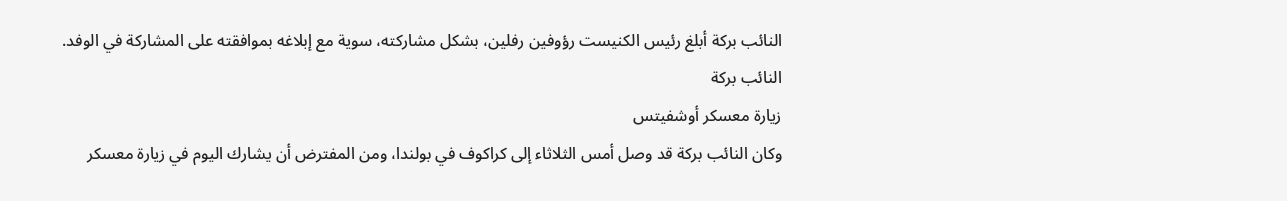النائب بركة أبلغ رئيس الكنيست رؤوفين رفلين، بشكل مشاركته، سوية مع إبلاغه بموافقته على المشاركة في الوفد.
النائب بركة
زيارة معسكر أوشفيتس
وكان النائب بركة قد وصل أمس الثلاثاء إلى كراكوف في بولندا، ومن المفترض أن يشارك اليوم في زيارة معسكر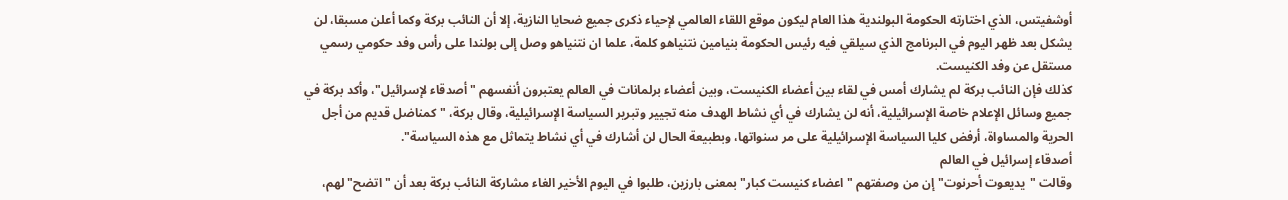أوشفيتس، الذي اختارته الحكومة البولندية هذا العام ليكون موقع اللقاء العالمي لإحياء ذكرى جميع ضحايا النازية، إلا أن النائب بركة وكما أعلن مسبقا، لن يشكل بعد ظهر اليوم في البرنامج الذي سيلقي فيه رئيس الحكومة بنيامين نتنياهو كلمة، علما ان نتنياهو وصل إلى بولندا على رأس وفد حكومي رسمي مستقل عن وفد الكنيست.
كذلك فإن النائب بركة لم يشارك أمس في لقاء بين أعضاء الكنيست، وبين أعضاء برلمانات في العالم يعتبرون أنفسهم "أصدقاء لإسرائيل"، وأكد بركة في جميع وسائل الإعلام خاصة الإسرائيلية، أنه لن يشارك في أي نشاط الهدف منه تجيير وتبرير السياسة الإسرائيلية، وقال بركة، "كمناضل قديم من أجل الحرية والمساواة، أرفض كليا السياسة الإسرائيلية على مر سنواتها، وبطبيعة الحال لن أشارك في أي نشاط يتماثل مع هذه السياسة".
أصدقاء إسرائيل في العالم
وقالت "يديعوت أحرنوت" إن من وصفتهم "اعضاء كنيست كبار" بمعنى بارزين، طلبوا في اليوم الأخير الغاء مشاركة النائب بركة بعد أن "اتضح" لهم،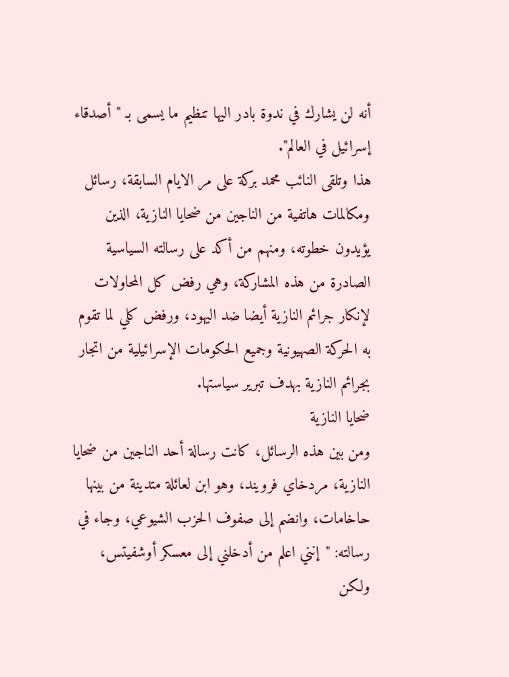أنه لن يشارك في ندوة بادر اليها تنظيم ما يسمى بـ "أصدقاء إسرائيل في العالم".
هذا وتلقى النائب محمد بركة على مر الايام السابقة، رسائل ومكالمات هاتفية من الناجين من ضحايا النازية، الذين يؤيدون خطوته، ومنهم من أكد على رسالته السياسية الصادرة من هذه المشاركة، وهي رفض كل المحاولات لإنكار جرائم النازية أيضا ضد اليهود، ورفض كلي لما تقوم به الحركة الصهيونية وجميع الحكومات الإسرائيلية من اتجار بجرائم النازية بهدف تبرير سياستها.
ضحايا النازية
ومن بين هذه الرسائل، كانت رسالة أحد الناجين من ضحايا النازية، مردخاي فرويند، وهو ابن لعائلة متدينة من بينها حاخامات، وانضم إلى صفوف الحزب الشيوعي، وجاء في رسالته: "إنني اعلم من أدخلني إلى معسكر أوشفيتس، ولكن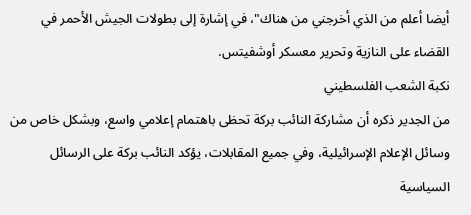أيضا أعلم من الذي أخرجني من هناك"، في إشارة إلى بطولات الجيش الأحمر في القضاء على النازية وتحرير معسكر أوشفيتس.
نكبة الشعب الفلسطيني
من الجدير ذكره أن مشاركة النائب بركة تحظى باهتمام إعلامي واسع، وبشكل خاص من وسائل الإعلام الإسرائيلية، وفي جميع المقابلات، يؤكد النائب بركة على الرسائل السياسية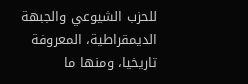للحزب الشيوعي والجبهة الديمقراطية، المعروفة تاريخيا، ومنها ما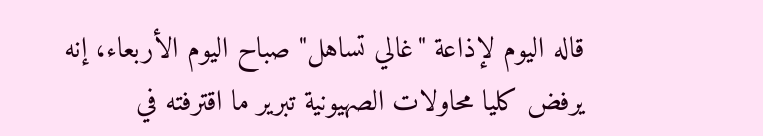قاله اليوم لإذاعة "غالي تساهل" صباح اليوم الأربعاء، إنه يرفض كليا محاولات الصهيونية تبرير ما اقترفته في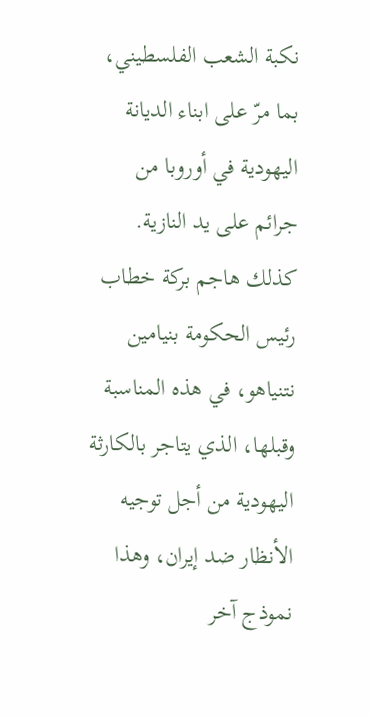نكبة الشعب الفلسطيني، بما مرّ على ابناء الديانة اليهودية في أوروبا من جرائم على يد النازية.
كذلك هاجم بركة خطاب رئيس الحكومة بنيامين نتنياهو، في هذه المناسبة وقبلها، الذي يتاجر بالكارثة اليهودية من أجل توجيه الأنظار ضد إيران، وهذا نموذج آخر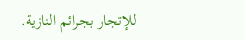للإتجار بجرائم النازية.